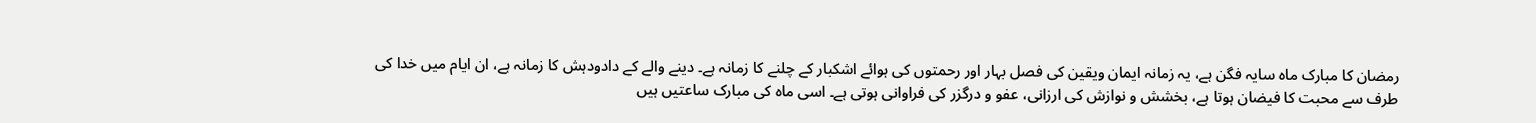رمضان کا مبارک ماہ سایہ فگن ہے، یہ زمانہ ایمان ویقین کی فصل بہار اور رحمتوں کی ہوائے اشکبار کے چلنے کا زمانہ ہے۔ دینے والے کے دادودہش کا زمانہ ہے، ان ایام میں خدا کی طرف سے محبت کا فیضان ہوتا ہے، بخشش و نوازش کی ارزانی، عفو و درگزر کی فراوانی ہوتی ہے۔ اسی ماہ کی مبارک ساعتیں ہیں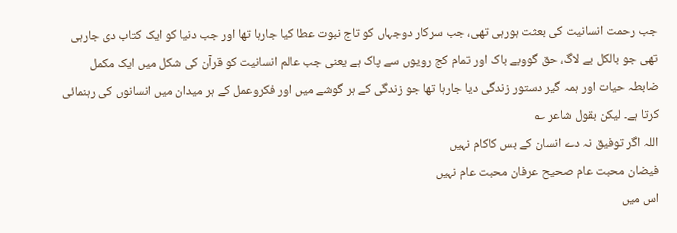جب رحمت انسانیت کی بعثت ہورہی تھی، جب سرکار دوجہاں کو تاج نبوت عطا کیا جارہا تھا اور جب دنیا کو ایک کتاب دی جارہی تھی جو بالکل بے لاگ، حق گووبے باک اور تمام کج رویوں سے پاک ہے یعنی جب عالم انسانیت کو قرآن کی شکل میں ایک مکمل ضابطہ حیات اور ہمہ گیر دستور زندگی دیا جارہا تھا جو زندگی کے ہر گوشے میں اور فکروعمل کے ہر میدان میں انسانوں کی رہنمائی کرتا ہے۔ لیکن بقول شاعر ؎
اللہ اگر توفیق نہ دے انسان کے بس کاکام نہیں
فیضان محبت عام صحیح عرفان محبت عام نہیں
اس میں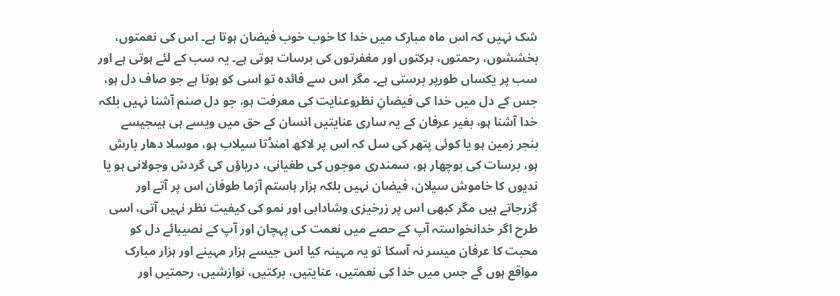شک نہیں کہ اس ماہ مبارک میں خدا کا خوب خوب فیضان ہوتا ہے۔ اس کی نعمتوں، بخششوں، رحمتوں، برکتوں اور مغفرتوں کی برسات ہوتی ہے۔ یہ سب کے لئے ہوتی ہے اور سب پر یکساں طورپر برستی ہے۔ مگر اس سے فائدہ تو اسی کو ہوتا ہے جو صاف دل ہو، جس کے دل میں خدا کی فیضانِ نظروعنایت کی معرفت ہو، جو دل صنم آشنا نہیں بلکہ خدا آشنا ہو، بغیر عرفان کے یہ ساری عنایتیں انسان کے حق میں ویسے ہی ہیںجیسے بنجر زمین ہو یا کوئی پتھر کی سل کہ اس پر لاکھ امنڈتا سیلاب ہو، موسلا دھار بارش ہو، برسات کی بوچھار ہو، سمندری موجوں کی طغیانی، دریاؤں کی گردش وجولانی ہو یا ندیوں کا خاموش سیلان، فیضان نہیں بلکہ ہزار ہاستم آزما طوفان اس پر آتے اور گزرجاتے ہیں مگر کبھی اس پر زرخیزی وشادابی اور نمو کی کیفیت نظر نہیں آتی، اسی طرح اگر خدانخواستہ آپ کے حصے میں نعمت کی پہچان اور آپ کے نصیبائے دل کو محبت کا عرفان میسر نہ آسکا تو یہ مہینہ کیا اس جیسے ہزار مہینے اور ہزار مبارک مواقع ہوں گے جس میں خدا کی نعمتیں، عنایتیں، برکتیں، نوازشیں، رحمتیں اور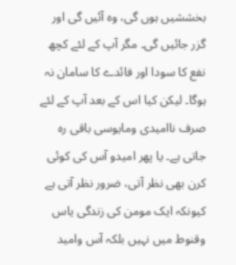بخششیں ہوں گی، وہ آئیں گی اور گزر جائیں گی۔ مگر آپ کے لئے کچھ نفع کا سودا اور فائدے کا سامان نہ ہوگا۔ لیکن کیا اس کے بعد آپ کے لئے صرف ناامیدی ومایوسی باقی رہ جاتی ہے۔ یا پھر امیدو آس کی کوئی کرن بھی نظر آتی، ضرور نظر آتی ہے کیونکہ ایک مومن کی زندگی یاس وقنوط میں نہیں بلکہ آس وامید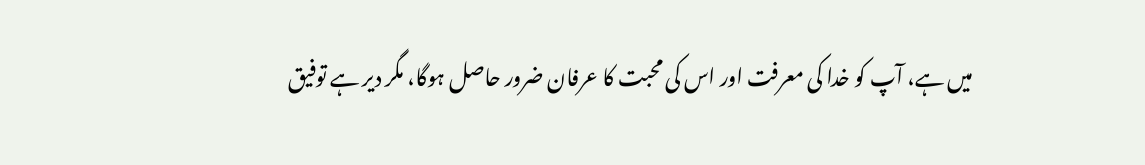میں ہے، آپ کو خدا کی معرفت اور اس کی محبت کا عرفان ضرور حاصل ہوگا، مگر دیر ہے توفیق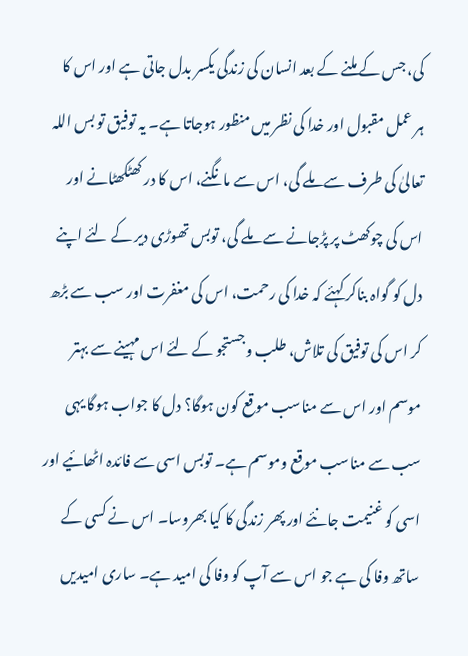کی، جس کے ملنے کے بعد انسان کی زندگی یکسر بدل جاتی ہے اور اس کا ہر عمل مقبول اور خدا کی نظر میں منظور ہوجاتا ہے۔ یہ توفیق تو بس اللہ تعالیٰ کی طرف سے ملے گی، اس سے مانگنے، اس کا در کھٹکھٹانے اور اس کی چوکھٹ پر پڑجانے سے ملے گی، توبس تھوڑی دیر کے لئے اپنے دل کو گواہ بناکر کہئے کہ خدا کی رحمت، اس کی مغفرت اور سب سے بڑھ کر اس کی توفیق کی تلاش، طلب وجستجو کے لئے اس مہینے سے بہتر موسم اور اس سے مناسب موقع کون ہوگا؟ دل کا جواب ہوگا یہی سب سے مناسب موقع وموسم ہے۔ توبس اسی سے فائدہ اٹھائیے اور اسی کو غنیمت جانئے اور پھر زندگی کا کیا بھروسا۔ اس نے کسی کے ساتھ وفا کی ہے جو اس سے آپ کو وفا کی امید ہے۔ ساری امیدیں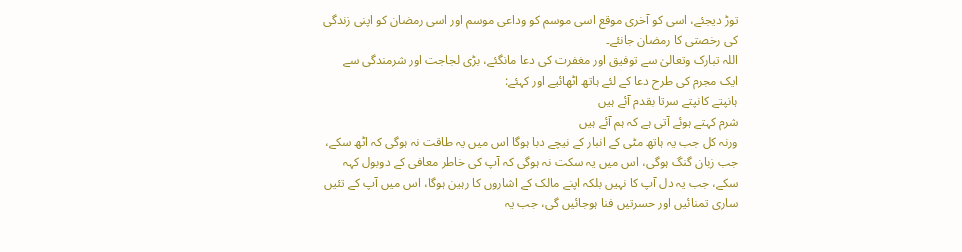توڑ دیجئے، اسی کو آخری موقع اسی موسم کو وداعی موسم اور اسی رمضان کو اپنی زندگی کی رخصتی کا رمضان جانئے۔
اللہ تبارک وتعالیٰ سے توفیق اور مغفرت کی دعا مانگئے، بڑی لجاجت اور شرمندگی سے ایک مجرم کی طرح دعا کے لئے ہاتھ اٹھائیے اور کہئے:
ہانپتے کانپتے سرتا بقدم آئے ہیں
شرم کہتے ہوئے آتی ہے کہ ہم آئے ہیں
ورنہ کل جب یہ ہاتھ مٹی کے انبار کے نیچے دبا ہوگا اس میں یہ طاقت نہ ہوگی کہ اٹھ سکے، جب زبان گنگ ہوگی، اس میں یہ سکت نہ ہوگی کہ آپ کی خاطر معافی کے دوبول کہہ سکے، جب یہ دل آپ کا نہیں بلکہ اپنے مالک کے اشاروں کا رہین ہوگا، اس میں آپ کے تئیں ساری تمنائیں اور حسرتیں فنا ہوجائیں گی، جب یہ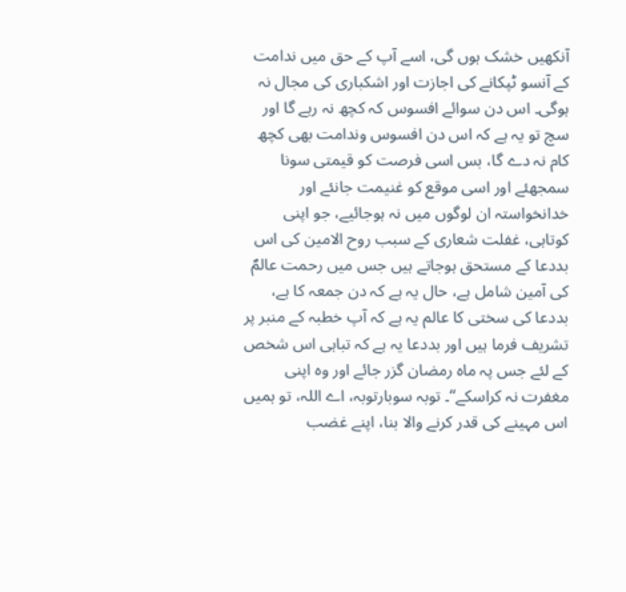آنکھیں خشک ہوں گی، اسے آپ کے حق میں ندامت کے آنسو ٹپکانے کی اجازت اور اشکباری کی مجال نہ ہوگی۔ اس دن سوائے افسوس کہ کچھ نہ رہے گا اور سچ تو یہ ہے کہ اس دن افسوس وندامت بھی کچھ کام نہ دے گا، بس اسی فرصت کو قیمتی سونا سمجھئے اور اسی موقع کو غنیمت جانئے اور خدانخواستہ ان لوگوں میں نہ ہوجائیے، جو اپنی کوتاہی، غفلت شعاری کے سبب روح الامین کی اس بددعا کے مستحق ہوجاتے ہیں جس میں رحمت عالمؐ کی آمین شامل ہے، حال یہ ہے کہ دن جمعہ کا ہے، بددعا کی سختی کا عالم یہ ہے کہ آپ خطبہ کے منبر پر تشریف فرما ہیں اور بددعا یہ ہے کہ تباہی اس شخص کے لئے جس پہ ماہ رمضان گزر جائے اور وہ اپنی مغفرت نہ کراسکے‘‘۔ توبہ سوبارتوبہ، اے اللہ، تو ہمیں اس مہینے کی قدر کرنے والا بنا، اپنے غضب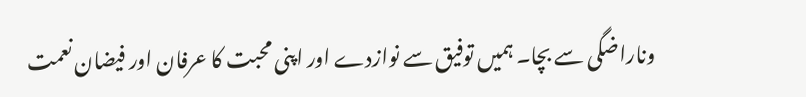وناراضگی سے بچا۔ ہمیں توفیق سے نوازدے اور اپنی محبت کا عرفان اور فیضان نعمت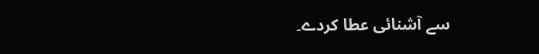سے آشنائی عطا کردے۔